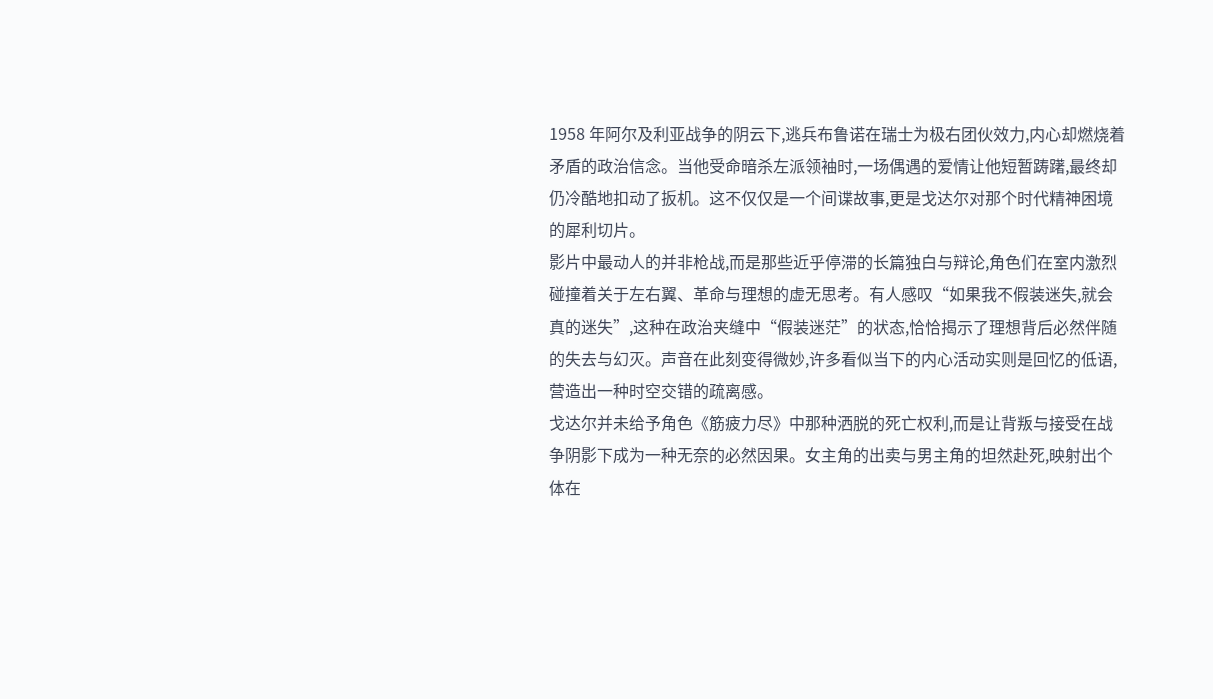1958 年阿尔及利亚战争的阴云下,逃兵布鲁诺在瑞士为极右团伙效力,内心却燃烧着矛盾的政治信念。当他受命暗杀左派领袖时,一场偶遇的爱情让他短暂踌躇,最终却仍冷酷地扣动了扳机。这不仅仅是一个间谍故事,更是戈达尔对那个时代精神困境的犀利切片。
影片中最动人的并非枪战,而是那些近乎停滞的长篇独白与辩论,角色们在室内激烈碰撞着关于左右翼、革命与理想的虚无思考。有人感叹“如果我不假装迷失,就会真的迷失”,这种在政治夹缝中“假装迷茫”的状态,恰恰揭示了理想背后必然伴随的失去与幻灭。声音在此刻变得微妙,许多看似当下的内心活动实则是回忆的低语,营造出一种时空交错的疏离感。
戈达尔并未给予角色《筋疲力尽》中那种洒脱的死亡权利,而是让背叛与接受在战争阴影下成为一种无奈的必然因果。女主角的出卖与男主角的坦然赴死,映射出个体在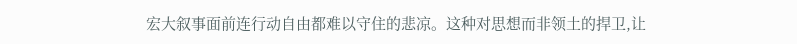宏大叙事面前连行动自由都难以守住的悲凉。这种对思想而非领土的捍卫,让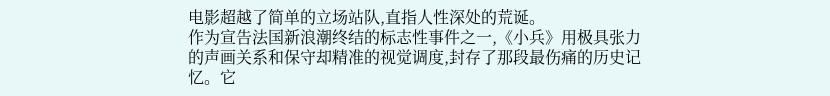电影超越了简单的立场站队,直指人性深处的荒诞。
作为宣告法国新浪潮终结的标志性事件之一,《小兵》用极具张力的声画关系和保守却精准的视觉调度,封存了那段最伤痛的历史记忆。它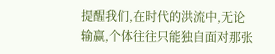提醒我们,在时代的洪流中,无论输赢,个体往往只能独自面对那张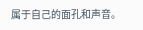属于自己的面孔和声音。